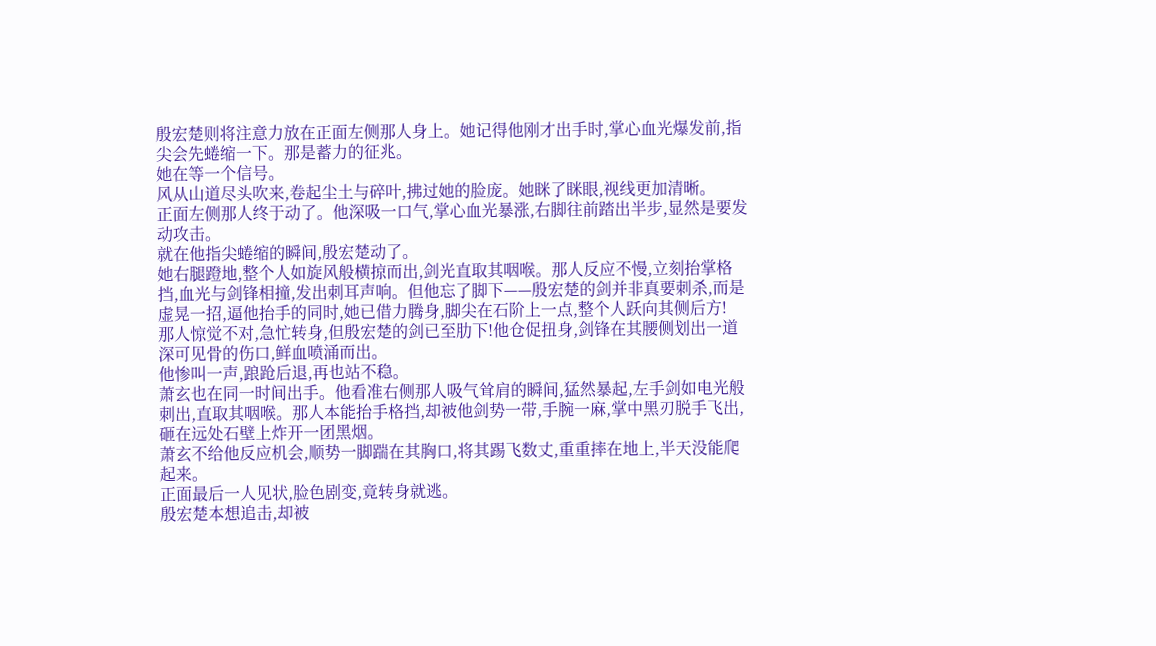殷宏楚则将注意力放在正面左侧那人身上。她记得他刚才出手时,掌心血光爆发前,指尖会先蜷缩一下。那是蓄力的征兆。
她在等一个信号。
风从山道尽头吹来,卷起尘土与碎叶,拂过她的脸庞。她眯了眯眼,视线更加清晰。
正面左侧那人终于动了。他深吸一口气,掌心血光暴涨,右脚往前踏出半步,显然是要发动攻击。
就在他指尖蜷缩的瞬间,殷宏楚动了。
她右腿蹬地,整个人如旋风般横掠而出,剑光直取其咽喉。那人反应不慢,立刻抬掌格挡,血光与剑锋相撞,发出刺耳声响。但他忘了脚下——殷宏楚的剑并非真要刺杀,而是虚晃一招,逼他抬手的同时,她已借力腾身,脚尖在石阶上一点,整个人跃向其侧后方!
那人惊觉不对,急忙转身,但殷宏楚的剑已至肋下!他仓促扭身,剑锋在其腰侧划出一道深可见骨的伤口,鲜血喷涌而出。
他惨叫一声,踉跄后退,再也站不稳。
萧玄也在同一时间出手。他看准右侧那人吸气耸肩的瞬间,猛然暴起,左手剑如电光般刺出,直取其咽喉。那人本能抬手格挡,却被他剑势一带,手腕一麻,掌中黑刃脱手飞出,砸在远处石壁上炸开一团黑烟。
萧玄不给他反应机会,顺势一脚踹在其胸口,将其踢飞数丈,重重摔在地上,半天没能爬起来。
正面最后一人见状,脸色剧变,竟转身就逃。
殷宏楚本想追击,却被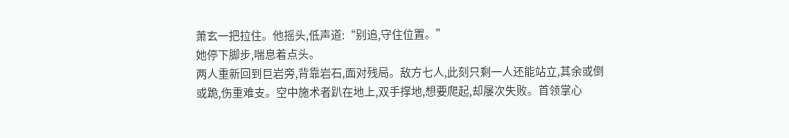萧玄一把拉住。他摇头,低声道:“别追,守住位置。”
她停下脚步,喘息着点头。
两人重新回到巨岩旁,背靠岩石,面对残局。敌方七人,此刻只剩一人还能站立,其余或倒或跪,伤重难支。空中施术者趴在地上,双手撑地,想要爬起,却屡次失败。首领掌心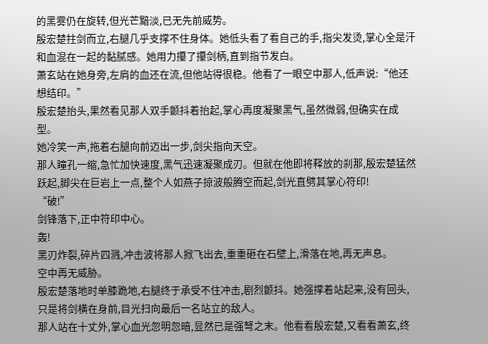的黑雾仍在旋转,但光芒黯淡,已无先前威势。
殷宏楚拄剑而立,右腿几乎支撑不住身体。她低头看了看自己的手,指尖发烫,掌心全是汗和血混在一起的黏腻感。她用力攥了攥剑柄,直到指节发白。
萧玄站在她身旁,左肩的血还在流,但他站得很稳。他看了一眼空中那人,低声说:“他还想结印。”
殷宏楚抬头,果然看见那人双手颤抖着抬起,掌心再度凝聚黑气,虽然微弱,但确实在成型。
她冷笑一声,拖着右腿向前迈出一步,剑尖指向天空。
那人瞳孔一缩,急忙加快速度,黑气迅速凝聚成刃。但就在他即将释放的刹那,殷宏楚猛然跃起,脚尖在巨岩上一点,整个人如燕子掠波般腾空而起,剑光直劈其掌心符印!
“破!”
剑锋落下,正中符印中心。
轰!
黑刃炸裂,碎片四溅,冲击波将那人掀飞出去,重重砸在石壁上,滑落在地,再无声息。
空中再无威胁。
殷宏楚落地时单膝跪地,右腿终于承受不住冲击,剧烈颤抖。她强撑着站起来,没有回头,只是将剑横在身前,目光扫向最后一名站立的敌人。
那人站在十丈外,掌心血光忽明忽暗,显然已是强弩之末。他看看殷宏楚,又看看萧玄,终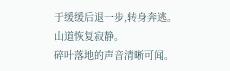于缓缓后退一步,转身奔逃。
山道恢复寂静。
碎叶落地的声音清晰可闻。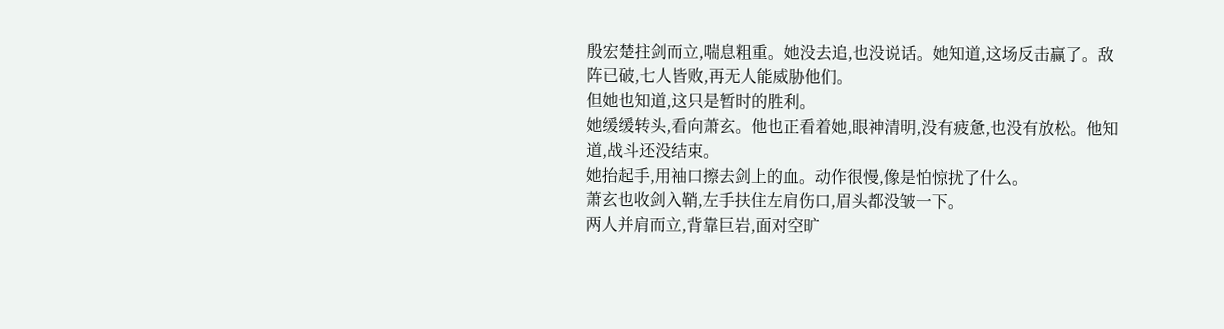殷宏楚拄剑而立,喘息粗重。她没去追,也没说话。她知道,这场反击赢了。敌阵已破,七人皆败,再无人能威胁他们。
但她也知道,这只是暂时的胜利。
她缓缓转头,看向萧玄。他也正看着她,眼神清明,没有疲惫,也没有放松。他知道,战斗还没结束。
她抬起手,用袖口擦去剑上的血。动作很慢,像是怕惊扰了什么。
萧玄也收剑入鞘,左手扶住左肩伤口,眉头都没皱一下。
两人并肩而立,背靠巨岩,面对空旷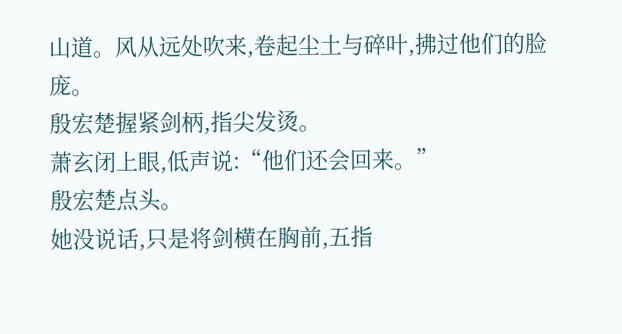山道。风从远处吹来,卷起尘土与碎叶,拂过他们的脸庞。
殷宏楚握紧剑柄,指尖发烫。
萧玄闭上眼,低声说:“他们还会回来。”
殷宏楚点头。
她没说话,只是将剑横在胸前,五指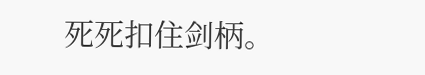死死扣住剑柄。